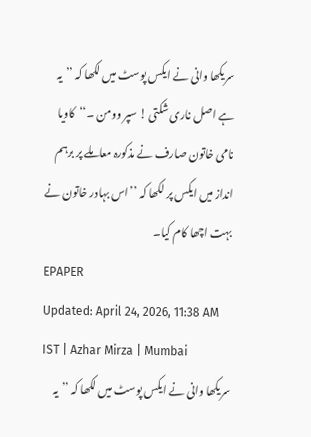سریکھا وانی نے ایکس پوسٹ میں لکھا کہ ’’یہ ہے اصل ناری شکتی ! سپر وومن ۔‘‘کاویا نامی خاتون صارف نے مذکورہ معاملے پر برہم انداز میں ایکس پر لکھا کہ ’’اس بہادر خاتون نے بہت اچھا کام کیا۔
EPAPER
Updated: April 24, 2026, 11:38 AM IST | Azhar Mirza | Mumbai
سریکھا وانی نے ایکس پوسٹ میں لکھا کہ ’’یہ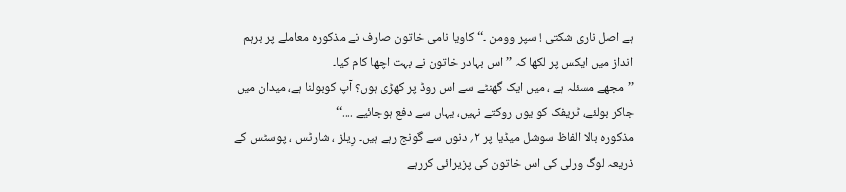ہے اصل ناری شکتی ! سپر وومن ۔‘‘کاویا نامی خاتون صارف نے مذکورہ معاملے پر برہم انداز میں ایکس پر لکھا کہ ’’اس بہادر خاتون نے بہت اچھا کام کیا۔
’’مجھے مسئلہ ہے ، میں ایک گھنٹے سے اس روڈ پر کھڑی ہوں؟ آپ کوبولنا ہے، میدان میں جاکر بولئے، ٹریفک کو یوں روکتے نہیں، یہاں سے دفع ہوجائیے ....‘‘
مذکورہ بالا الفاظ سوشل میڈیا پر ۲؍ دنوں سے گونج رہے ہیں۔ رِیلز ، شارٹس ، پوسٹس کے ذریعہ لوگ ورلی کی اس خاتون کی پزیرائی کررہے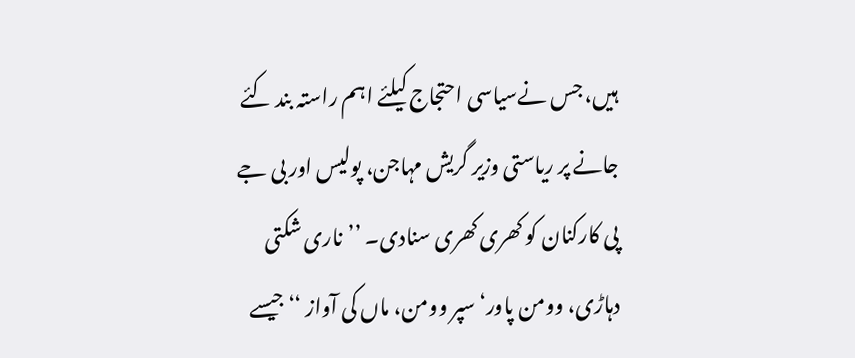ہیں، جس نےسیاسی احتجاج کیلئے اہم راستہ بند کئے جانے پر ریاستی وزیر گریش مہاجن، پولیس اور بی جے پی کارکنان کو کھری کھری سنادی۔ ’’ناری شکتی دہاڑی، وومن پاور‘سپر وومن، ماں کی آواز ‘‘جیسے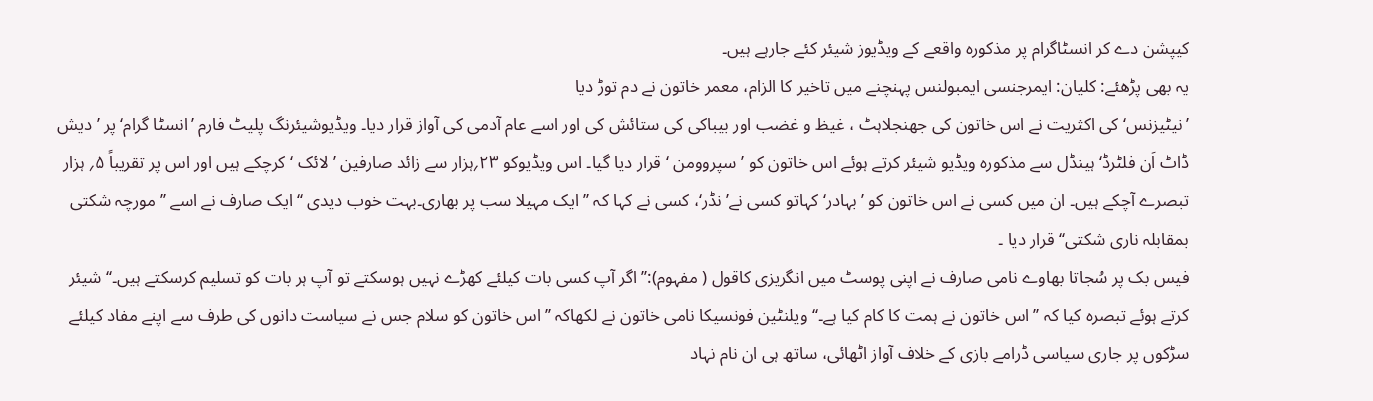کیپشن دے کر انسٹاگرام پر مذکورہ واقعے کے ویڈیوز شیئر کئے جارہے ہیں۔
یہ بھی پڑھئے: کلیان: ایمرجنسی ایمبولنس پہنچنے میں تاخیر کا الزام، معمر خاتون نے دم توڑ دیا
’نیٹیزنس‘کی اکثریت نے اس خاتون کی جھنجلاہٹ ، غیظ و غضب اور بیباکی کی ستائش کی اور اسے عام آدمی کی آواز قرار دیا۔ ویڈیوشیئرنگ پلیٹ فارم ’انسٹا گرام‘ پر ’دیش ڈاٹ اَن فلٹرڈ‘ہینڈل سے مذکورہ ویڈیو شیئر کرتے ہوئے اس خاتون کو ’سپروومن ‘قرار دیا گیا۔ اس ویڈیوکو ۲۳؍ہزار سے زائد صارفین ’لائک ‘کرچکے ہیں اور اس پر تقریباً ۵؍ ہزار تبصرے آچکے ہیں۔ ان میں کسی نے اس خاتون کو ’بہادر‘ کہاتو کسی نے’نڈر‘، کسی نے کہا کہ ’’ایک مہیلا سب پر بھاری۔بہت خوب دیدی ‘‘ایک صارف نے اسے ’’مورچہ شکتی بمقابلہ ناری شکتی‘‘ قرار دیا ۔
فیس بک پر سُجاتا بھاوے نامی صارف نے اپنی پوسٹ میں انگریزی کاقول ( مفہوم):’’اگر آپ کسی بات کیلئے کھڑے نہیں ہوسکتے تو آپ ہر بات کو تسلیم کرسکتے ہیں۔‘‘شیئر کرتے ہوئے تبصرہ کیا کہ ’’اس خاتون نے ہمت کا کام کیا ہے۔‘‘ ویلنٹین فونسیکا نامی خاتون نے لکھاکہ ’’اس خاتون کو سلام جس نے سیاست دانوں کی طرف سے اپنے مفاد کیلئے سڑکوں پر جاری سیاسی ڈرامے بازی کے خلاف آواز اٹھائی، ساتھ ہی ان نام نہاد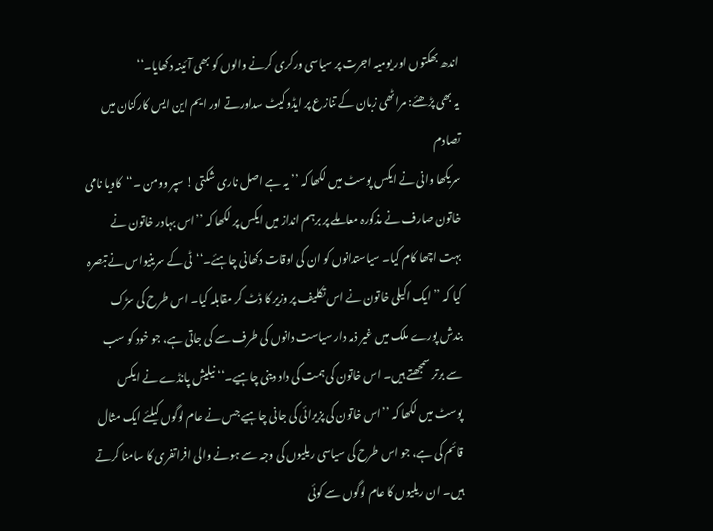اندھ بھکتوں اور یومیہ اجرت پر سیاسی ورکری کرنے والوں کو بھی آئینہ دکھایا۔‘‘
یہ بھی پڑھئے: مراٹھی زبان کے تنازع پر ایڈوکیٹ سداورتے اور ایم این ایس کارکنان میں تصادم
سریکھا وانی نے ایکس پوسٹ میں لکھا کہ ’’یہ ہے اصل ناری شکتی ! سپر وومن ۔‘‘کاویا نامی خاتون صارف نے مذکورہ معاملے پر برہم انداز میں ایکس پر لکھا کہ ’’اس بہادر خاتون نے بہت اچھا کام کیا۔ سیاستدانوں کو ان کی اوقات دکھانی چاہئے۔‘‘ٹی کے سرینیواس نےتبصرہ کیا کہ ’’ ایک اکیلی خاتون نے اس تکلیف پر وزیر کا ڈٹ کر مقابلہ کیا۔ اس طرح کی سڑک بندش پورے ملک میں غیر ذمہ دار سیاست دانوں کی طرف سے کی جاتی ہے، جو خود کو سب سے برتر سمجھتے ہیں۔ اس خاتون کی ہمت کی داد دینی چاہیے۔‘‘ نیلیش پانڈے نے ایکس پوسٹ میں لکھا کہ ’’اس خاتون کی پزیرائی کی جانی چاہیے جس نے عام لوگوں کیلئے ایک مثال قائم کی ہے، جو اس طرح کی سیاسی ریلیوں کی وجہ سے ہونے والی افراتفری کا سامنا کرتے ہیں۔ ان ریلیوں کا عام لوگوں سے کوئی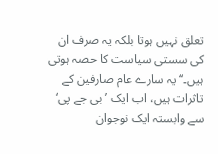تعلق نہیں ہوتا بلکہ یہ صرف ان کی سستی سیاست کا حصہ ہوتی ہیں۔‘‘یہ سارے عام صارفین کے تاثرات ہیں، اب ایک ’بی جے پی‘ سے وابستہ ایک نوجوان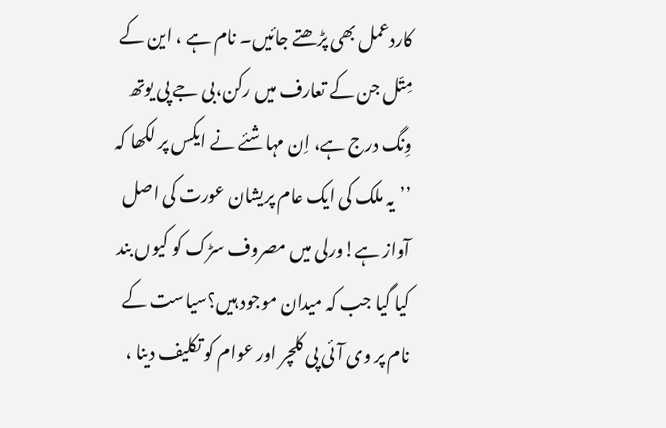کاردعمل بھی پڑھتے جائیں۔ نام ہے ، این کے مِتّل جن کے تعارف میں رکن،بی جے پی یوتھ وِنگ درج ہے، اِن مہاشئے نے ایکس پر لکھا کہ ’’یہ ملک کی ایک عام پریشان عورت کی اصل آواز ہے!ورلی میں مصروف سڑک کو کیوں بند کیا گیا جب کہ میدان موجود ہیں؟سیاست کے نام پر وی آئی پی کلچر اور عوام کو تکلیف دینا ،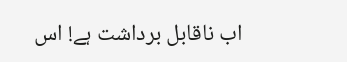اب ناقابل برداشت ہے! اس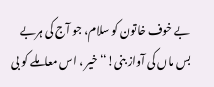بے خوف خاتون کو سلام، جو آج کی ہربے بس ماں کی آواز بنی!‘‘خیر ، اس معاملے کو بی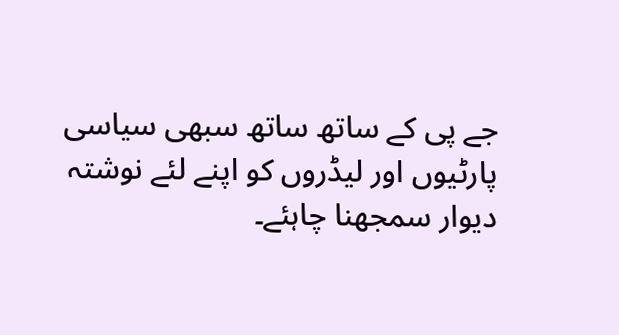جے پی کے ساتھ ساتھ سبھی سیاسی پارٹیوں اور لیڈروں کو اپنے لئے نوشتہ دیوار سمجھنا چاہئے۔